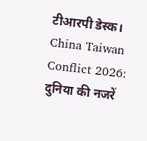टीआरपी डेस्क। China Taiwan Conflict 2026: दुनिया की नजरें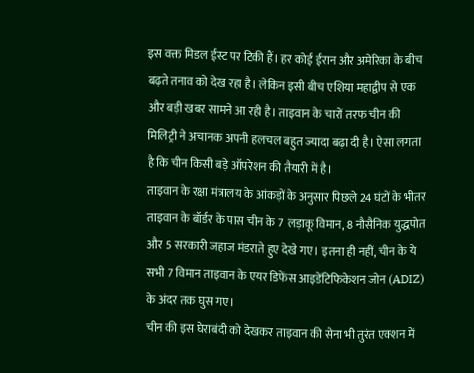इस वक्त मिडल ईस्ट पर टिकी हैं। हर कोई ईरान और अमेरिका के बीच बढ़ते तनाव को देख रहा है। लेकिन इसी बीच एशिया महाद्वीप से एक और बड़ी खबर सामने आ रही है। ताइवान के चारों तरफ चीन की मिलिट्री ने अचानक अपनी हलचल बहुत ज्यादा बढ़ा दी है। ऐसा लगता है कि चीन किसी बड़े ऑपरेशन की तैयारी में है।
ताइवान के रक्षा मंत्रालय के आंकड़ों के अनुसार पिछले 24 घंटों के भीतर ताइवान के बॉर्डर के पास चीन के 7 लड़ाकू विमान, 8 नौसैनिक युद्धपोत और 5 सरकारी जहाज मंडराते हुए देखे गए। इतना ही नहीं, चीन के ये सभी 7 विमान ताइवान के एयर डिफेंस आइडेंटिफिकेशन जोन (ADIZ) के अंदर तक घुस गए।
चीन की इस घेराबंदी को देखकर ताइवान की सेना भी तुरंत एक्शन में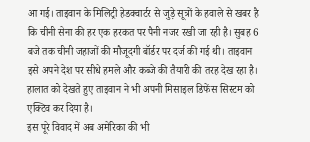आ गई। ताइवान के मिलिट्री हेडक्वार्टर से जुड़े सूत्रों के हवाले से खबर है कि चीनी सेना की हर एक हरकत पर पैनी नजर रखी जा रही है। सुबह 6 बजे तक चीनी जहाजों की मौजूदगी बॉर्डर पर दर्ज की गई थी। ताइवान इसे अपने देश पर सीधे हमले और कब्जे की तैयारी की तरह देख रहा है। हालात को देखते हुए ताइवान ने भी अपनी मिसाइल डिफेंस सिस्टम को एक्टिव कर दिया है।
इस पूरे विवाद में अब अमेरिका की भी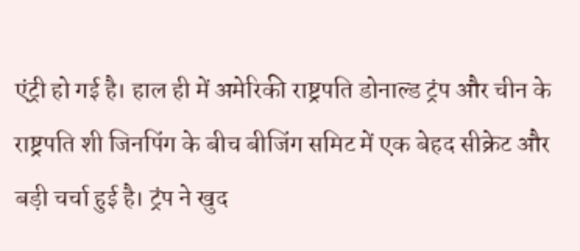एंट्री हो गई है। हाल ही में अमेरिकी राष्ट्रपति डोनाल्ड ट्रंप और चीन के राष्ट्रपति शी जिनपिंग के बीच बीजिंग समिट में एक बेहद सीक्रेट और बड़ी चर्चा हुई है। ट्रंप ने खुद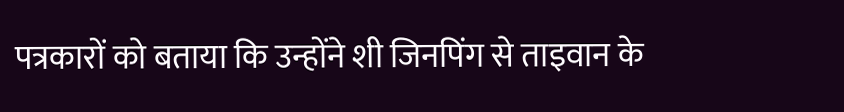पत्रकारों को बताया कि उन्होंने शी जिनपिंग से ताइवान के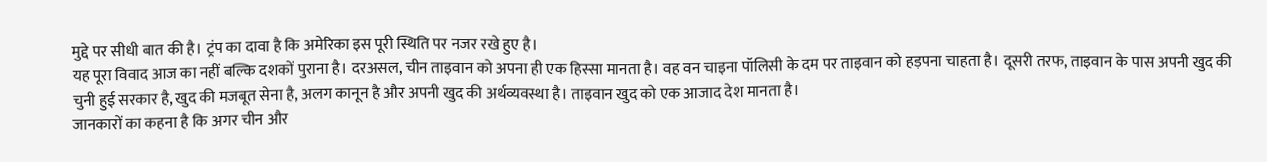मुद्दे पर सीधी बात की है। ट्रंप का दावा है कि अमेरिका इस पूरी स्थिति पर नजर रखे हुए है।
यह पूरा विवाद आज का नहीं बल्कि दशकों पुराना है। दरअसल, चीन ताइवान को अपना ही एक हिस्सा मानता है। वह वन चाइना पॉलिसी के दम पर ताइवान को हड़पना चाहता है। दूसरी तरफ, ताइवान के पास अपनी खुद की चुनी हुई सरकार है, खुद की मजबूत सेना है, अलग कानून है और अपनी खुद की अर्थव्यवस्था है। ताइवान खुद को एक आजाद देश मानता है।
जानकारों का कहना है कि अगर चीन और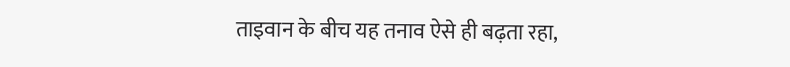ताइवान के बीच यह तनाव ऐसे ही बढ़ता रहा,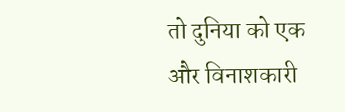तो दुनिया को एक और विनाशकारी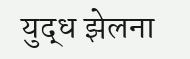युद्ध झेलना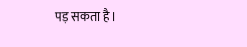पड़ सकता है।